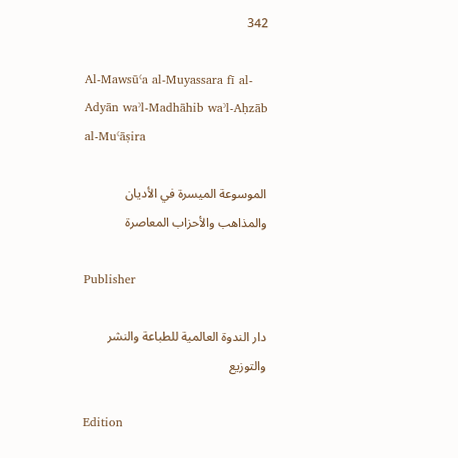342

Al-Mawsūʿa al-Muyassara fī al-Adyān waʾl-Madhāhib waʾl-Aḥzāb al-Muʿāṣira

الموسوعة الميسرة في الأديان والمذاهب والأحزاب المعاصرة

Publisher

دار الندوة العالمية للطباعة والنشر والتوزيع

Edition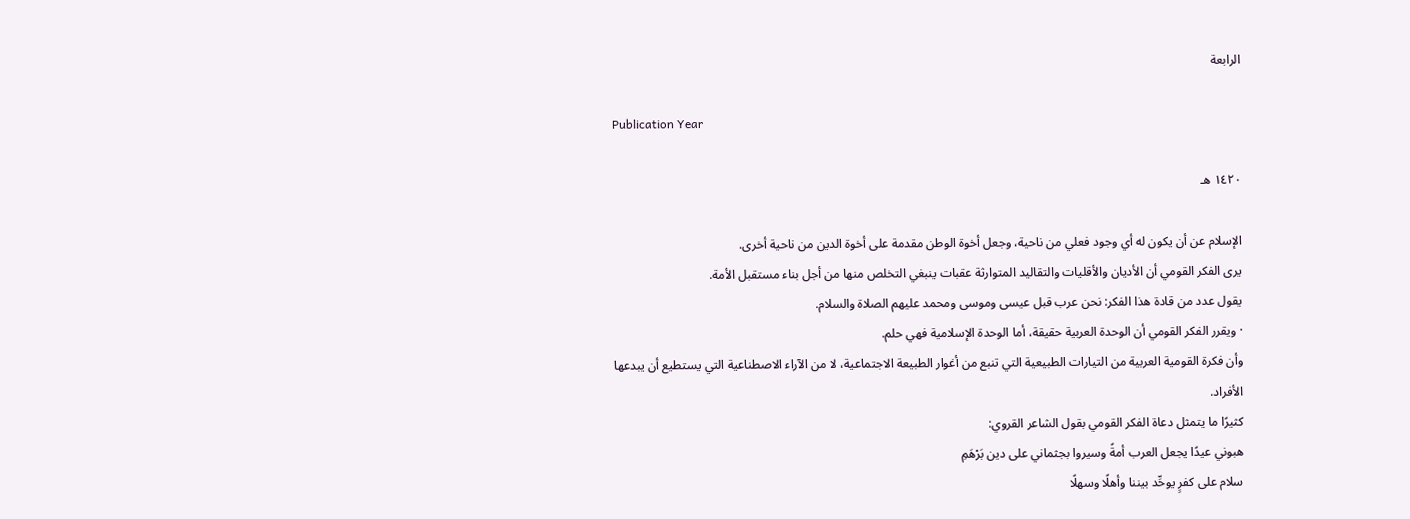الرابعة

Publication Year

١٤٢٠ هـ

الإسلام عن أن يكون له أي وجود فعلي من ناحية، وجعل أخوة الوطن مقدمة على أخوة الدين من ناحية أخرى.
يرى الفكر القومي أن الأديان والأقليات والتقاليد المتوارثة عقبات ينبغي التخلص منها من أجل بناء مستقبل الأمة.
يقول عدد من قادة هذا الفكر: نحن عرب قبل عيسى وموسى ومحمد عليهم الصلاة والسلام.
· ويقرر الفكر القومي أن الوحدة العربية حقيقة، أما الوحدة الإسلامية فهي حلم.
وأن فكرة القومية العربية من التيارات الطبيعية التي تنبع من أغوار الطبيعة الاجتماعية، لا من الآراء الاصطناعية التي يستطيع أن يبدعها الأفراد.
كثيرًا ما يتمثل دعاة الفكر القومي بقول الشاعر القروي:
هبوني عيدًا يجعل العرب أمةً وسيروا بجثماني على دين بَرْهَمِ
سلام على كفرٍ يوحِّد بيننا وأهلًا وسهلًا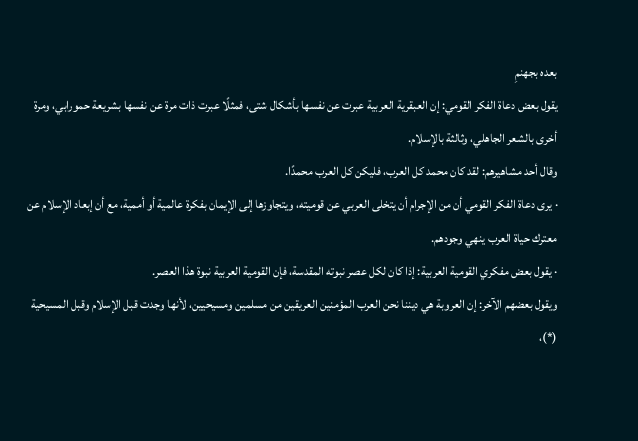بعده بجهنمِ
يقول بعض دعاة الفكر القومي: إن العبقرية العربية عبرت عن نفسها بأشكال شتى، فمثلًا عبرت ذات مرة عن نفسها بشريعة حمورابي، ومرة أخرى بالشعر الجاهلي، وثالثة بالإسلام.
وقال أحد مشاهيرهم: لقد كان محمد كل العرب، فليكن كل العرب محمدًا.
· يرى دعاة الفكر القومي أن من الإجرام أن يتخلى العربي عن قوميته، ويتجاوزها إلى الإيمان بفكرة عالمية أو أممية، مع أن إبعاد الإسلام عن معترك حياة العرب ينهي وجودهم.
· يقول بعض مفكري القومية العربية: إذا كان لكل عصر نبوته المقدسة، فإن القومية العربية نبوة هذا العصر.
ويقول بعضهم الآخر: إن العروبة هي ديننا نحن العرب المؤمنين العريقين من مسلمين ومسيحيين، لأنها وجدت قبل الإسلام وقبل المسيحية (*)،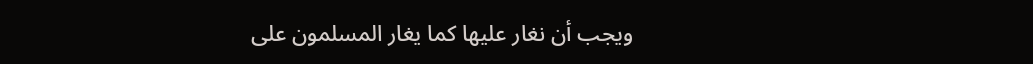ويجب أن نغار عليها كما يغار المسلمون على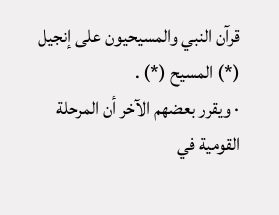قرآن النبي والمسيحيون على إنجيل (*) المسيح (*) .
· ويقرر بعضهم الآخر أن المرحلة القومية في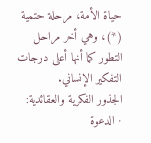حياة الأمة، مرحلة حتمية (*)، وهي أخر مراحل التطور كما أنها أعلى درجات التفكير الإنساني.
الجذور الفكرية والعقائدية:
· الدعوة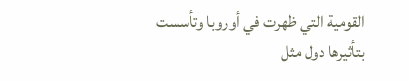القومية التي ظهرت في أوروبا وتأسست بتأثيرها دول مثل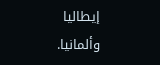إيطاليا وألمانيا.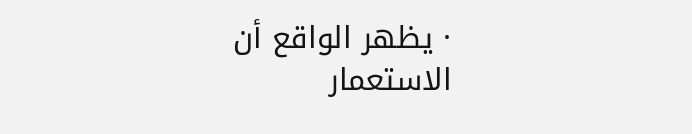· يظهر الواقع أن الاستعمار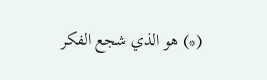(*) هو الذي شجع الفكر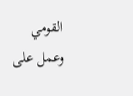القومي وعمل على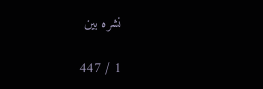نشره بين

1 / 447